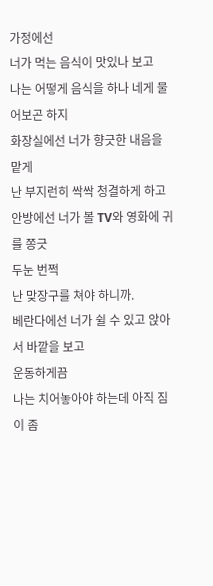가정에선
너가 먹는 음식이 맛있나 보고
나는 어떻게 음식을 하나 네게 물어보곤 하지
화장실에선 너가 향긋한 내음을 맡게
난 부지런히 싹싹 청결하게 하고
안방에선 너가 볼 TV와 영화에 귀를 쫑긋
두눈 번쩍
난 맞장구를 쳐야 하니까.
베란다에선 너가 쉴 수 있고 앉아서 바깥을 보고
운동하게끔
나는 치어놓아야 하는데 아직 짐이 좀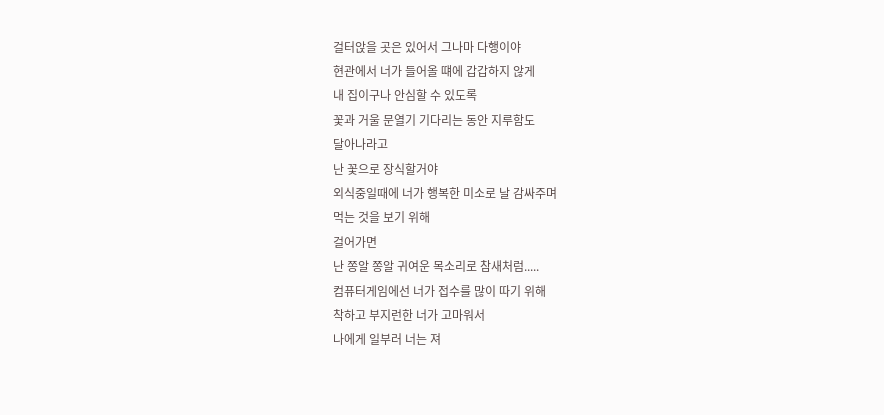걸터앉을 곳은 있어서 그나마 다행이야
현관에서 너가 들어올 떄에 갑갑하지 않게
내 집이구나 안심할 수 있도록
꽃과 거울 문열기 기다리는 동안 지루함도
달아나라고
난 꽃으로 장식할거야
외식중일때에 너가 행복한 미소로 날 감싸주며
먹는 것을 보기 위해
걸어가면
난 쫑알 쫑알 귀여운 목소리로 참새처럼.....
컴퓨터게임에선 너가 접수를 많이 따기 위해
착하고 부지런한 너가 고마워서
나에게 일부러 너는 져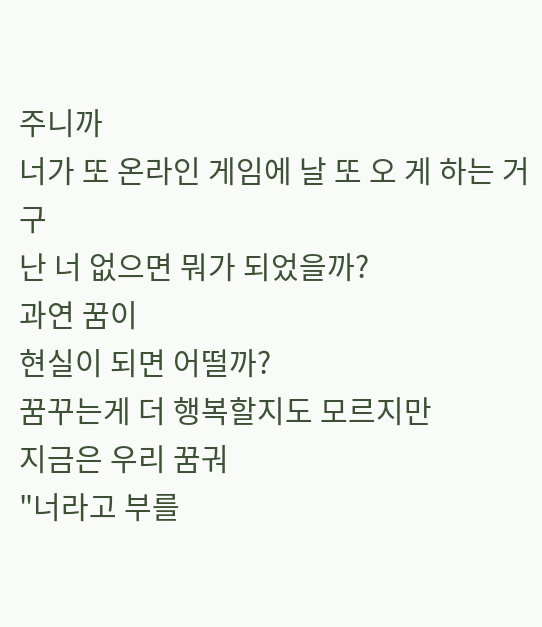주니까
너가 또 온라인 게임에 날 또 오 게 하는 거구
난 너 없으면 뭐가 되었을까?
과연 꿈이
현실이 되면 어떨까?
꿈꾸는게 더 행복할지도 모르지만
지금은 우리 꿈궈
"너라고 부를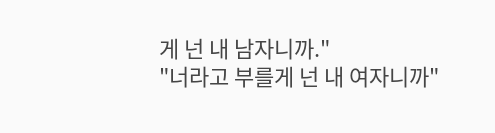게 넌 내 남자니까."
"너라고 부를게 넌 내 여자니까"